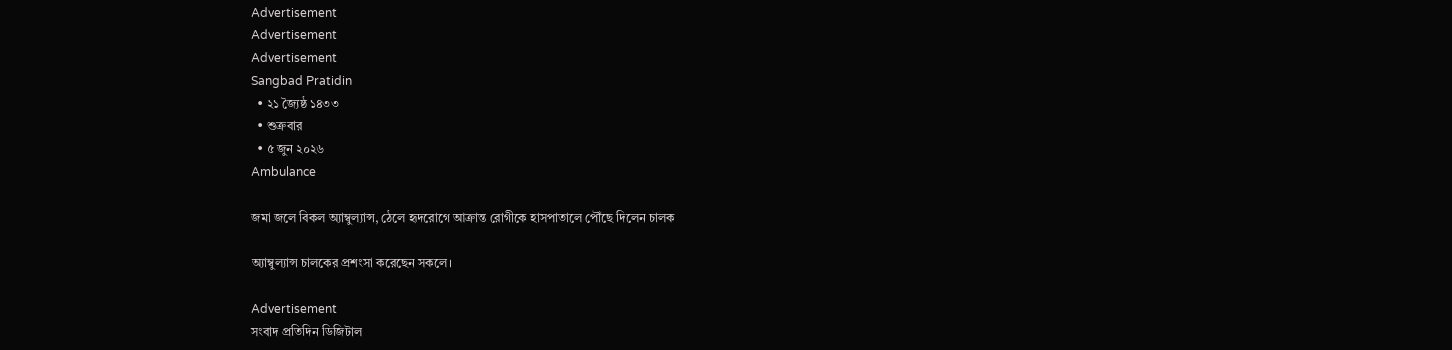Advertisement
Advertisement
Advertisement
Sangbad Pratidin
  • ২১ জ্যৈষ্ঠ ১৪৩৩
  • শুক্রবার
  • ৫ জুন ২০২৬
Ambulance

জমা জলে বিকল অ্যাম্বুল্যান্স, ঠেলে হৃদরোগে আক্রান্ত রোগীকে হাসপাতালে পৌঁছে দিলেন চালক

অ্যাম্বুল্যান্স চালকের প্রশংসা করেছেন সকলে।

Advertisement
সংবাদ প্রতিদিন ডিজিটাল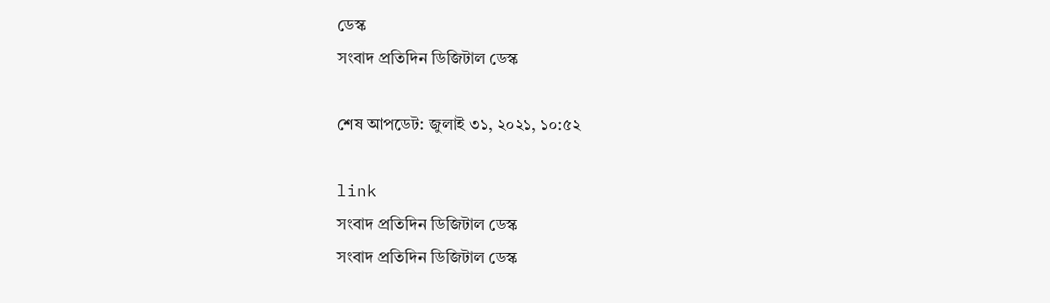ডেস্ক
সংবাদ প্রতিদিন ডিজিটাল ডেস্ক

শেষ আপডেট: জুলাই ৩১, ২০২১, ১০:৫২

link
সংবাদ প্রতিদিন ডিজিটাল ডেস্ক
সংবাদ প্রতিদিন ডিজিটাল ডেস্ক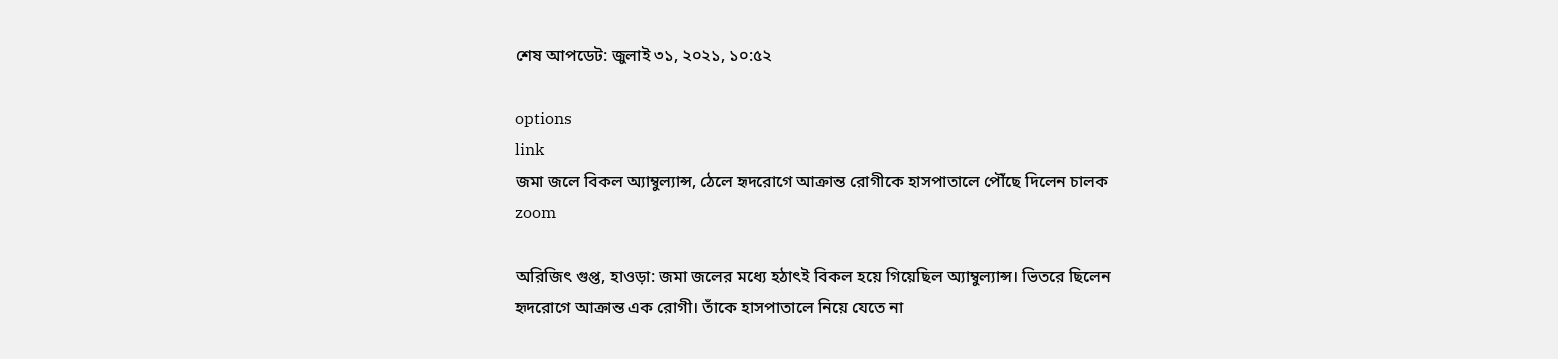শেষ আপডেট: জুলাই ৩১, ২০২১, ১০:৫২

options
link
জমা জলে বিকল অ্যাম্বুল্যান্স, ঠেলে হৃদরোগে আক্রান্ত রোগীকে হাসপাতালে পৌঁছে দিলেন চালক zoom

অরিজিৎ গুপ্ত, হাওড়া: জমা জলের মধ্যে হঠাৎই বিকল হয়ে গিয়েছিল অ্যাম্বুল্যান্স। ভিতরে ছিলেন হৃদরোগে আক্রান্ত এক রোগী। তাঁকে হাসপাতালে নিয়ে যেতে না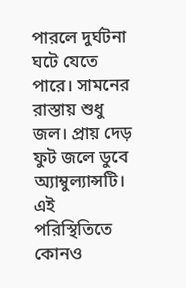পারলে দুর্ঘটনা ঘটে যেতে পারে। সামনের রাস্তায় শুধু জল। প্রায় দেড় ফুট জলে ডুবে অ্যাম্বুল্যান্সটি। এই পরিস্থিতিতে কোনও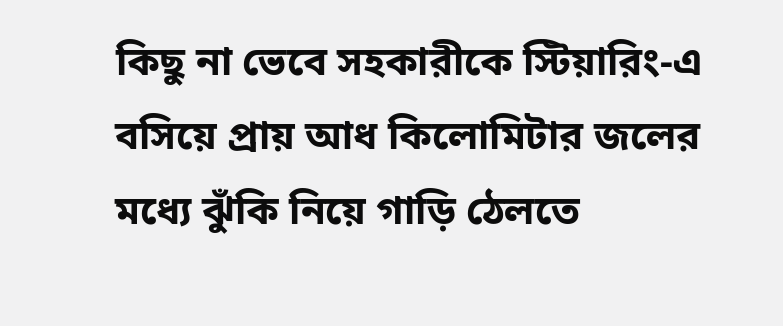কিছু না ভেবে সহকারীকে স্টিয়ারিং-এ বসিয়ে প্রায় আধ কিলোমিটার জলের মধ্যে ঝুঁকি নিয়ে গাড়ি ঠেলতে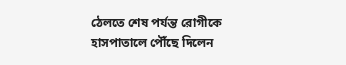ঠেলতে শেষ পর্যন্ত রোগীকে হাসপাতালে পৌঁছে দিলেন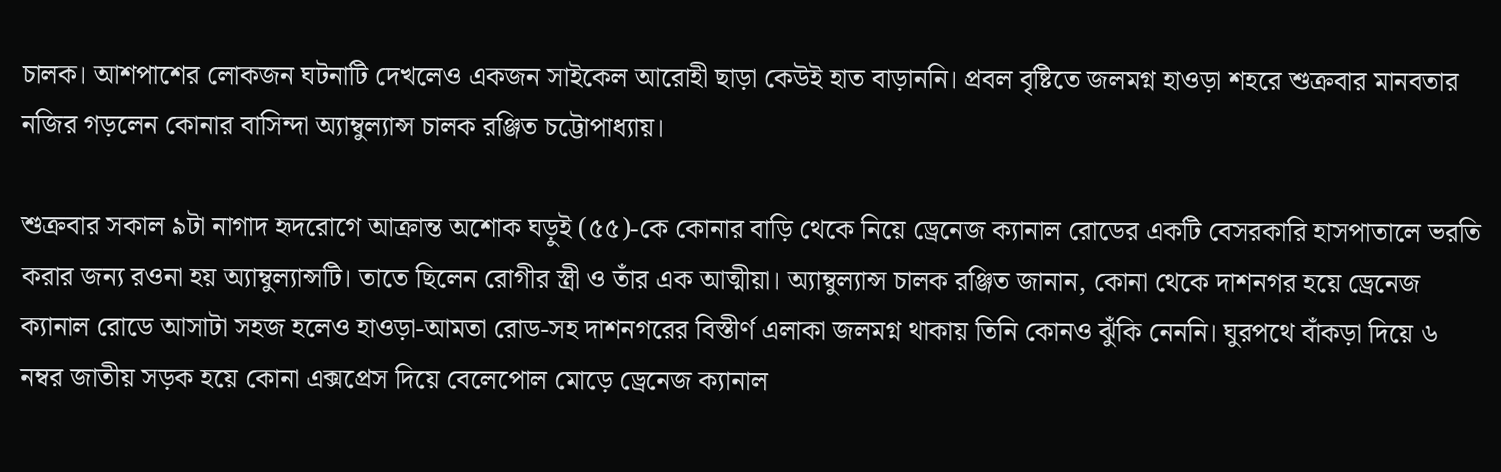চালক। আশপাশের লোকজন ঘটনাটি দেখলেও একজন সাইকেল আরোহী ছাড়া কেউই হাত বাড়াননি। প্রবল বৃষ্টিতে জলমগ্ন হাওড়া শহরে শুক্রবার মানবতার নজির গড়লেন কোনার বাসিন্দা অ্যাম্বুল্যান্স চালক রঞ্জিত চট্টোপাধ্যায়।

শুক্রবার সকাল ৯টা নাগাদ হৃদরোগে আক্রান্ত অশোক ঘড়ুই (৫৫)-কে কোনার বাড়ি থেকে নিয়ে ড্রেনেজ ক্যানাল রোডের একটি বেসরকারি হাসপাতালে ভরতি করার জন্য রওনা হয় অ্যাম্বুল্যান্সটি। তাতে ছিলেন রোগীর স্ত্রী ও তাঁর এক আত্মীয়া। অ্যাম্বুল্যান্স চালক রঞ্জিত জানান, কোনা থেকে দাশনগর হয়ে ড্রেনেজ ক্যানাল রোডে আসাটা সহজ হলেও হাওড়া-আমতা রোড-সহ দাশনগরের বিস্তীর্ণ এলাকা জলমগ্ন থাকায় তিনি কোনও ঝুঁকি নেননি। ঘুরপথে বাঁকড়া দিয়ে ৬ নম্বর জাতীয় সড়ক হয়ে কোনা এক্সপ্রেস দিয়ে বেলেপোল মোড়ে ড্রেনেজ ক্যানাল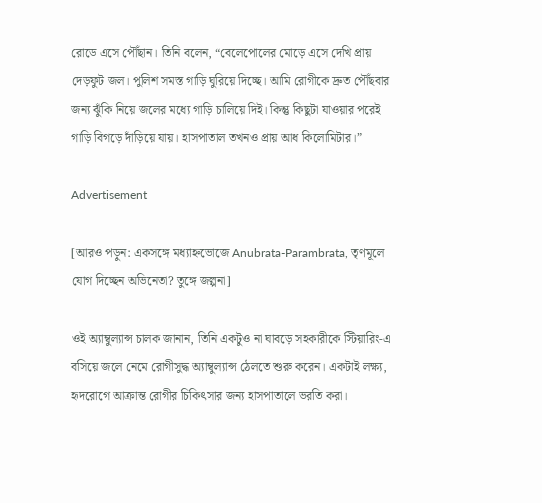রোডে এসে পৌঁছান। তিনি বলেন, “বেলেপোলের মোড়ে এসে দেখি প্রায় দেড়ফুট জল। পুলিশ সমস্ত গাড়ি ঘুরিয়ে দিচ্ছে। আমি রোগীকে দ্রুত পৌঁছবার জন্য ঝুঁকি নিয়ে জলের মধ্যে গাড়ি চালিয়ে দিই। কিন্তু কিছুটা যাওয়ার পরেই গাড়ি বিগড়ে দাঁড়িয়ে যায়। হাসপাতাল তখনও প্রায় আধ কিলোমিটার।”

Advertisement

[আরও পড়ুন: একসঙ্গে মধ্যাহ্নভোজে Anubrata-Parambrata, তৃণমূলে যোগ দিচ্ছেন অভিনেতা? তুঙ্গে জল্পনা]

ওই অ্যাম্বুল্যান্স চালক জানান, তিনি একটুও না ঘাবড়ে সহকারীকে স্টিয়ারিং-এ বসিয়ে জলে নেমে রোগীসুদ্ধ অ্যাম্বুল্যান্স ঠেলতে শুরু করেন। একটাই লক্ষ্য, হৃদরোগে আক্রান্ত রোগীর চিকিৎসার জন্য হাসপাতালে ভরতি করা।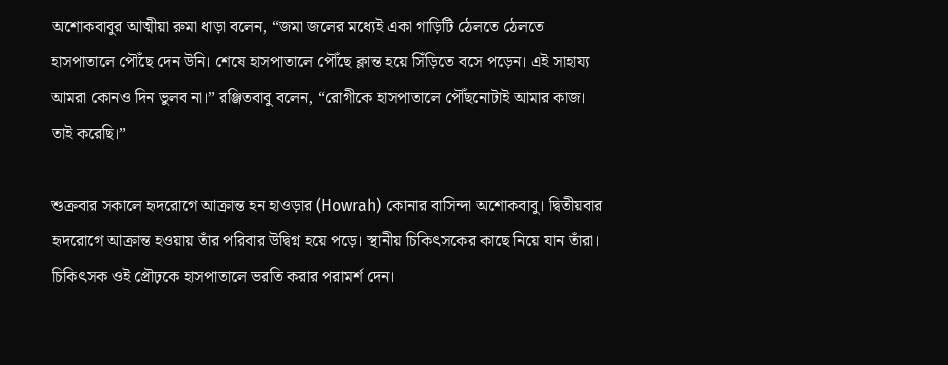অশোকবাবুর আত্মীয়া রুমা ধাড়া বলেন, “জমা জলের মধ্যেই একা গাড়িটি ঠেলতে ঠেলতে হাসপাতালে পৌঁছে দেন উনি। শেষে হাসপাতালে পৌঁছে ক্লান্ত হয়ে সিঁড়িতে বসে পড়েন। এই সাহায্য আমরা কোনও দিন ভুলব না।” রঞ্জিতবাবু বলেন, “রোগীকে হাসপাতালে পৌঁছনোটাই আমার কাজ। তাই করেছি।”

শুক্রবার সকালে হৃদরোগে আক্রান্ত হন হাওড়ার (Howrah) কোনার বাসিন্দা অশোকবাবু। দ্বিতীয়বার হৃদরোগে আক্রান্ত হওয়ায় তাঁর পরিবার উদ্বিগ্ন হয়ে পড়ে। স্থানীয় চিকিৎসকের কাছে নিয়ে যান তাঁরা। চিকিৎসক ওই প্রৌঢ়কে হাসপাতালে ভরতি করার পরামর্শ দেন।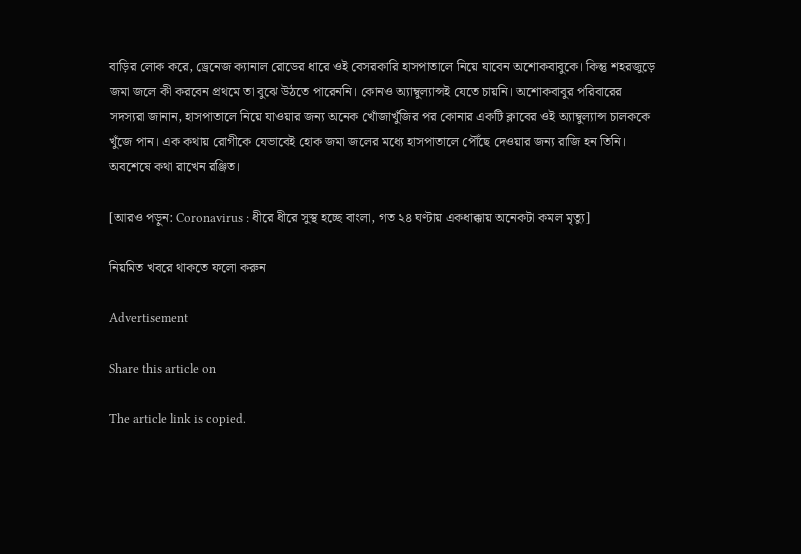বাড়ির লোক করে, ড্রেনেজ ক্যানাল রোডের ধারে ওই বেসরকারি হাসপাতালে নিয়ে যাবেন অশোকবাবুকে। কিন্তু শহরজুড়ে জমা জলে কী করবেন প্রথমে তা বুঝে উঠতে পারেননি। কোনও অ্যাম্বুল্যান্সই যেতে চায়নি। অশোকবাবুর পরিবারের সদস্যরা জানান, হাসপাতালে নিয়ে যাওয়ার জন্য অনেক খোঁজাখুঁজির পর কোনার একটি ক্লাবের ওই অ্যাম্বুল্যান্স চালককে খুঁজে পান। এক কথায় রোগীকে যেভাবেই হোক জমা জলের মধ্যে হাসপাতালে পৌঁছে দেওয়ার জন্য রাজি হন তিনি। অবশেষে কথা রাখেন রঞ্জিত।

[আরও পড়ুন: Coronavirus : ধীরে ধীরে সুস্থ হচ্ছে বাংলা, গত ২৪ ঘণ্টায় একধাক্কায় অনেকটা কমল মৃত্যু]

নিয়মিত খবরে থাকতে ফলো করুন

Advertisement

Share this article on

The article link is copied.